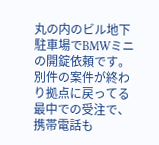丸の内のビル地下駐車場でBMWミニの開錠依頼です。別件の案件が終わり拠点に戻ってる最中での受注で、携帯電話も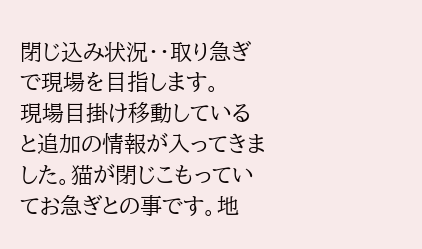閉じ込み状況・・取り急ぎで現場を目指します。
現場目掛け移動していると追加の情報が入ってきました。猫が閉じこもっていてお急ぎとの事です。地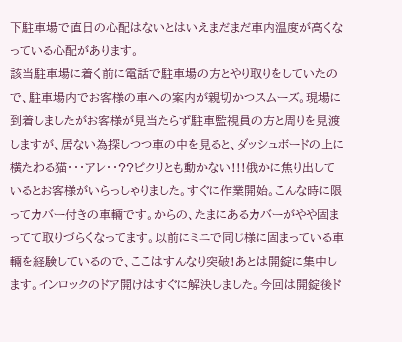下駐車場で直日の心配はないとはいえまだまだ車内温度が高くなっている心配があります。
該当駐車場に着く前に電話で駐車場の方とやり取りをしていたので、駐車場内でお客様の車への案内が親切かつスムーズ。現場に到着しましたがお客様が見当たらず駐車監視員の方と周りを見渡しますが、居ない為探しつつ車の中を見ると、ダッシュボードの上に横たわる猫・・・アレ・・??ピクリとも動かない!!!俄かに焦り出しているとお客様がいらっしゃりました。すぐに作業開始。こんな時に限ってカバー付きの車輛です。からの、たまにあるカバーがやや固まってて取りづらくなってます。以前にミニで同じ様に固まっている車輛を経験しているので、ここはすんなり突破!あとは開錠に集中します。インロックのドア開けはすぐに解決しました。今回は開錠後ド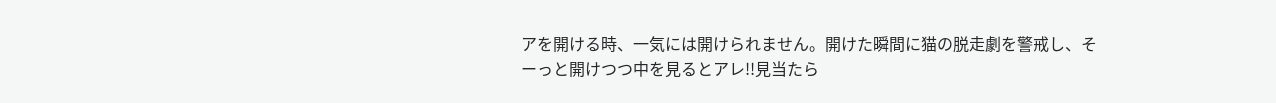アを開ける時、一気には開けられません。開けた瞬間に猫の脱走劇を警戒し、そーっと開けつつ中を見るとアレ!!見当たら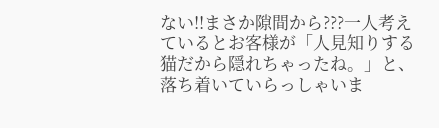ない!!まさか隙間から???一人考えているとお客様が「人見知りする猫だから隠れちゃったね。」と、落ち着いていらっしゃいま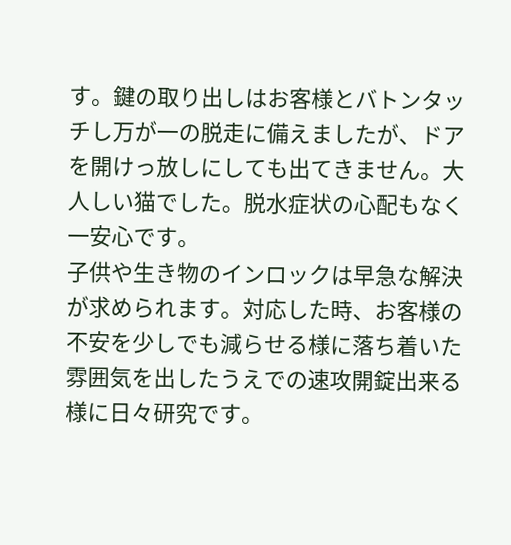す。鍵の取り出しはお客様とバトンタッチし万が一の脱走に備えましたが、ドアを開けっ放しにしても出てきません。大人しい猫でした。脱水症状の心配もなく一安心です。
子供や生き物のインロックは早急な解決が求められます。対応した時、お客様の不安を少しでも減らせる様に落ち着いた雰囲気を出したうえでの速攻開錠出来る様に日々研究です。